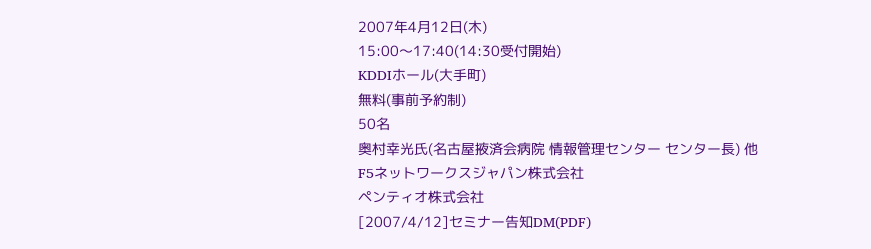2007年4月12日(木)
15:00〜17:40(14:30受付開始)
KDDIホール(大手町)
無料(事前予約制)
50名
奥村幸光氏(名古屋掖済会病院 情報管理センター センター長) 他
F5ネットワークスジャパン株式会社
ペンティオ株式会社
[2007/4/12]セミナー告知DM(PDF)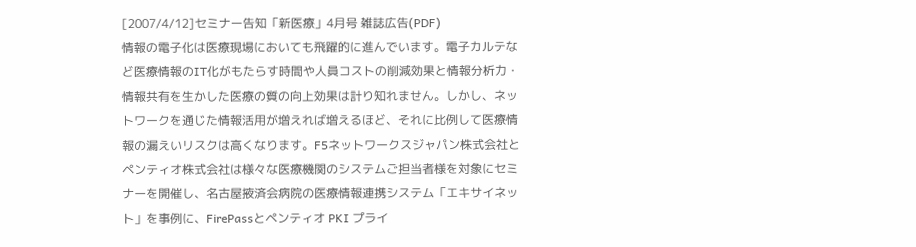[2007/4/12]セミナー告知「新医療」4月号 雑誌広告(PDF)
情報の電子化は医療現場においても飛躍的に進んでいます。電子カルテなど医療情報のIT化がもたらす時間や人員コストの削減効果と情報分析力・情報共有を生かした医療の質の向上効果は計り知れません。しかし、ネットワークを通じた情報活用が増えれば増えるほど、それに比例して医療情報の漏えいリスクは高くなります。F5ネットワークスジャパン株式会社とペンティオ株式会社は様々な医療機関のシステムご担当者様を対象にセミナーを開催し、名古屋掖済会病院の医療情報連携システム「エキサイネット」を事例に、FirePassとペンティオ PKI プライ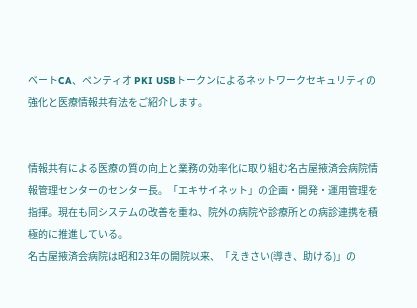ベートCA、ペンティオ PKI USBトークンによるネットワークセキュリティの強化と医療情報共有法をご紹介します。


情報共有による医療の質の向上と業務の効率化に取り組む名古屋掖済会病院情報管理センターのセンター長。「エキサイネット」の企画・開発・運用管理を指揮。現在も同システムの改善を重ね、院外の病院や診療所との病診連携を積極的に推進している。
名古屋掖済会病院は昭和23年の開院以来、「えきさい(導き、助ける)」の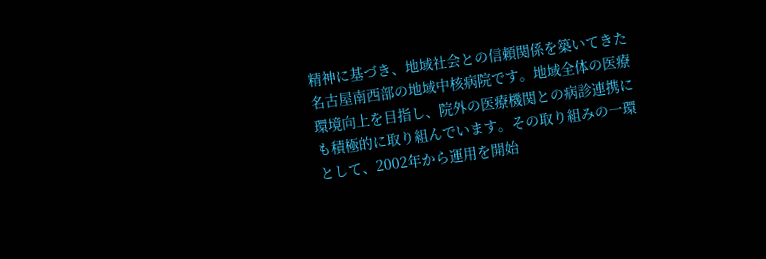精神に基づき、地域社会との信頼関係を築いてきた名古屋南西部の地域中核病院です。地域全体の医療環境向上を目指し、院外の医療機関との病診連携にも積極的に取り組んでいます。その取り組みの一環として、2002年から運用を開始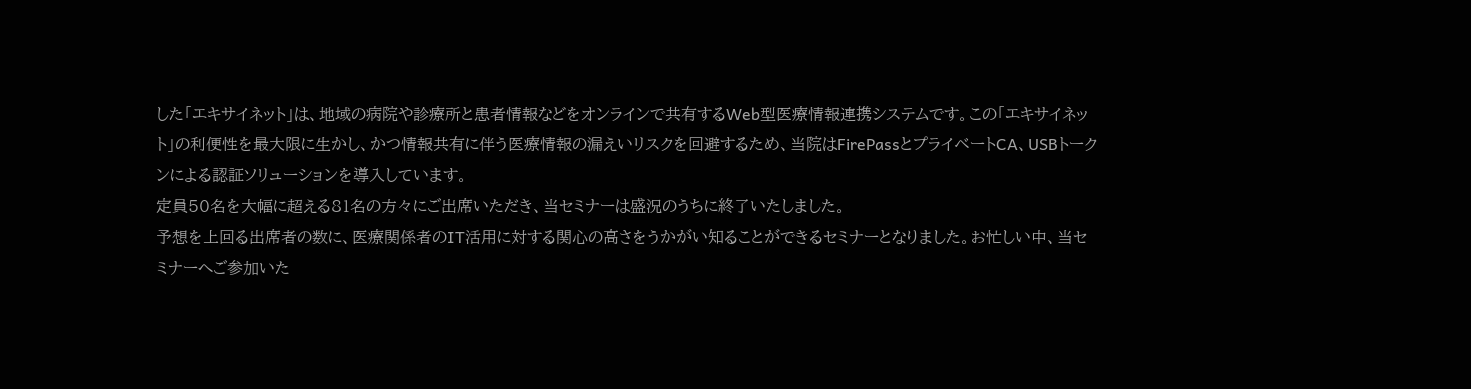した「エキサイネット」は、地域の病院や診療所と患者情報などをオンラインで共有するWeb型医療情報連携システムです。この「エキサイネット」の利便性を最大限に生かし、かつ情報共有に伴う医療情報の漏えいリスクを回避するため、当院はFirePassとプライベートCA、USBトークンによる認証ソリューションを導入しています。
定員50名を大幅に超える81名の方々にご出席いただき、当セミナーは盛況のうちに終了いたしました。
予想を上回る出席者の数に、医療関係者のIT活用に対する関心の高さをうかがい知ることができるセミナーとなりました。お忙しい中、当セミナーへご参加いた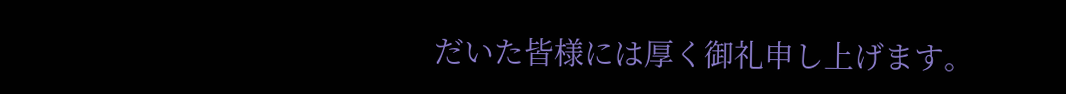だいた皆様には厚く御礼申し上げます。